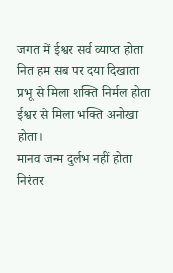जगत में ईश्वर सर्व व्याप्त होता
नित हम सब पर दया दिखाता
प्रभू से मिला शक्ति निर्मल होता
ईश्वर से मिला भक्ति अनोखा होता।
मानव जन्म दुर्लभ नहीं होता
निरंतर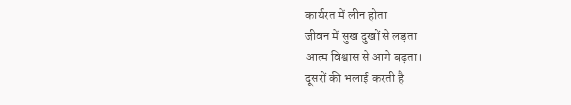कार्यरत में लीन होता
जीवन में सुख दुखों से लड़ता
आत्म विश्वास से आगे बढ़ता।
दूसरों की भलाई करती है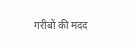गरीबों की मदद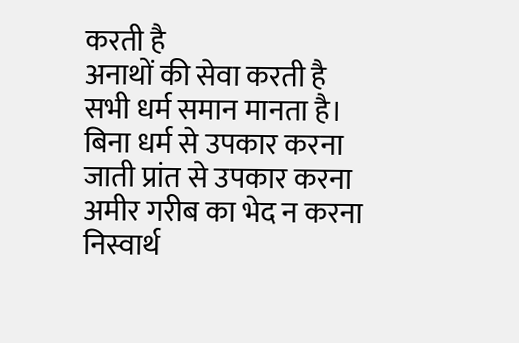करती है
अनाथों की सेवा करती है
सभी धर्म समान मानता है।
बिना धर्म से उपकार करना
जाती प्रांत से उपकार करना
अमीर गरीब का भेद न करना
निस्वार्थ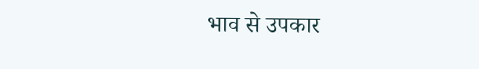भाव से उपकार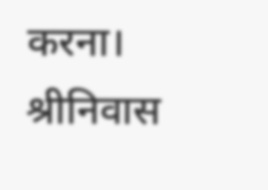करना।
श्रीनिवास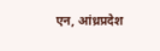एन, आंध्रप्रदेश